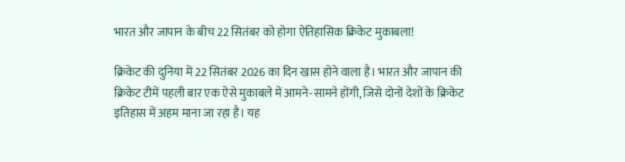भारत और जापान के बीच 22 सितंबर को होगा ऐतिहासिक क्रिकेट मुकाबला!

क्रिकेट की दुनिया में 22 सितंबर 2026 का दिन खास होने वाला है। भारत और जापान की क्रिकेट टीमें पहली बार एक ऐसे मुकाबले में आमने-सामने होंगी, जिसे दोनों देशों के क्रिकेट इतिहास में अहम माना जा रहा है। यह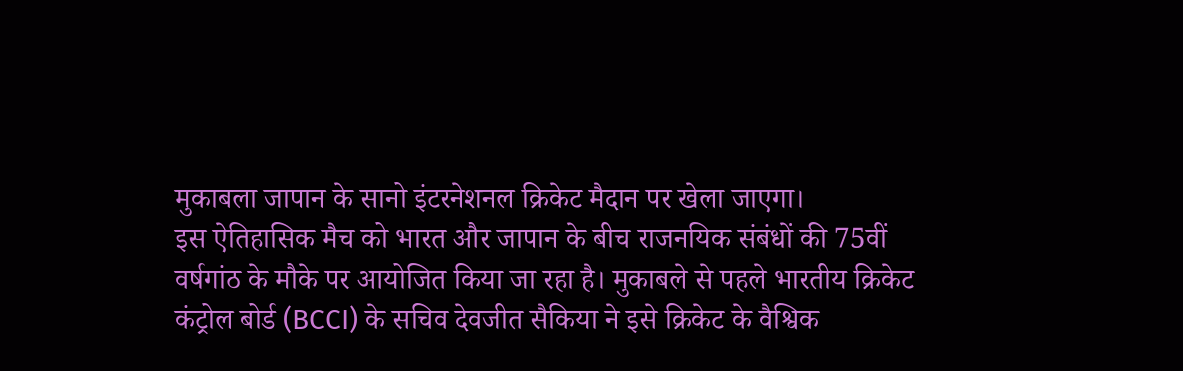मुकाबला जापान के सानो इंटरनेशनल क्रिकेट मैदान पर खेला जाएगा।
इस ऐतिहासिक मैच को भारत और जापान के बीच राजनयिक संबंधों की 75वीं वर्षगांठ के मौके पर आयोजित किया जा रहा है। मुकाबले से पहले भारतीय क्रिकेट कंट्रोल बोर्ड (BCCI) के सचिव देवजीत सैकिया ने इसे क्रिकेट के वैश्विक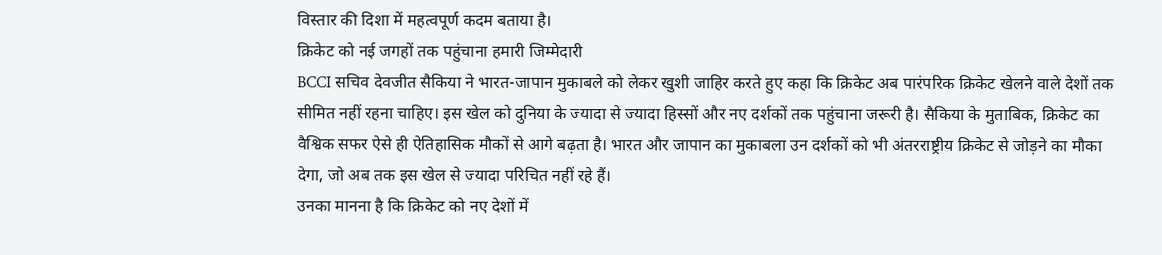विस्तार की दिशा में महत्वपूर्ण कदम बताया है।
क्रिकेट को नई जगहों तक पहुंचाना हमारी जिम्मेदारी
BCCI सचिव देवजीत सैकिया ने भारत-जापान मुकाबले को लेकर खुशी जाहिर करते हुए कहा कि क्रिकेट अब पारंपरिक क्रिकेट खेलने वाले देशों तक सीमित नहीं रहना चाहिए। इस खेल को दुनिया के ज्यादा से ज्यादा हिस्सों और नए दर्शकों तक पहुंचाना जरूरी है। सैकिया के मुताबिक, क्रिकेट का वैश्विक सफर ऐसे ही ऐतिहासिक मौकों से आगे बढ़ता है। भारत और जापान का मुकाबला उन दर्शकों को भी अंतरराष्ट्रीय क्रिकेट से जोड़ने का मौका देगा, जो अब तक इस खेल से ज्यादा परिचित नहीं रहे हैं।
उनका मानना है कि क्रिकेट को नए देशों में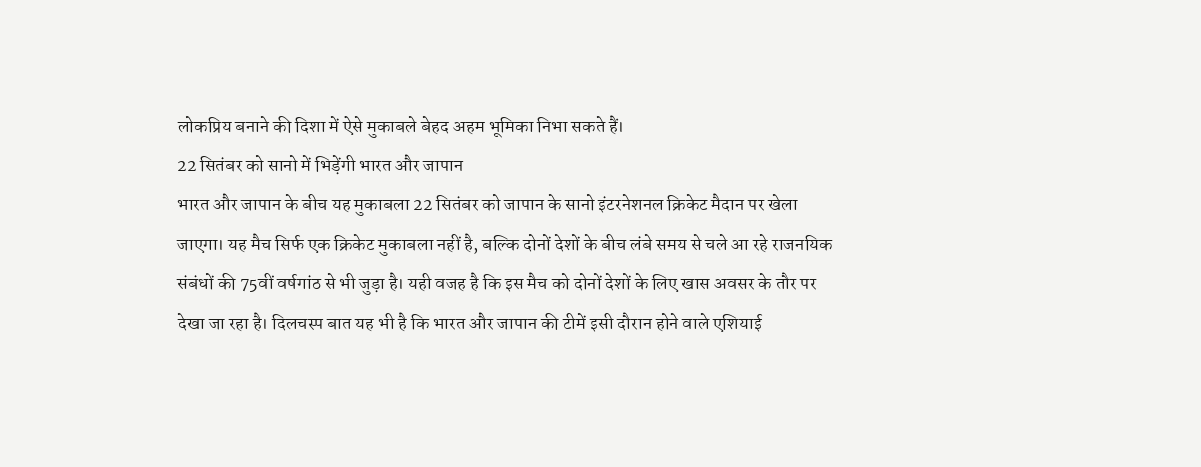लोकप्रिय बनाने की दिशा में ऐसे मुकाबले बेहद अहम भूमिका निभा सकते हैं।
22 सितंबर को सानो में भिड़ेंगी भारत और जापान
भारत और जापान के बीच यह मुकाबला 22 सितंबर को जापान के सानो इंटरनेशनल क्रिकेट मैदान पर खेला जाएगा। यह मैच सिर्फ एक क्रिकेट मुकाबला नहीं है, बल्कि दोनों देशों के बीच लंबे समय से चले आ रहे राजनयिक संबंधों की 75वीं वर्षगांठ से भी जुड़ा है। यही वजह है कि इस मैच को दोनों देशों के लिए खास अवसर के तौर पर देखा जा रहा है। दिलचस्प बात यह भी है कि भारत और जापान की टीमें इसी दौरान होने वाले एशियाई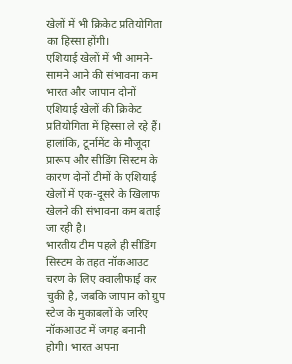खेलों में भी क्रिकेट प्रतियोगिता का हिस्सा होंगी।
एशियाई खेलों में भी आमने-सामने आने की संभावना कम
भारत और जापान दोनों एशियाई खेलों की क्रिकेट प्रतियोगिता में हिस्सा ले रहे हैं। हालांकि, टूर्नामेंट के मौजूदा प्रारूप और सीडिंग सिस्टम के कारण दोनों टीमों के एशियाई खेलों में एक-दूसरे के खिलाफ खेलने की संभावना कम बताई जा रही है।
भारतीय टीम पहले ही सीडिंग सिस्टम के तहत नॉकआउट चरण के लिए क्वालीफाई कर चुकी है, जबकि जापान को ग्रुप स्टेज के मुकाबलों के जरिए नॉकआउट में जगह बनानी होगी। भारत अपना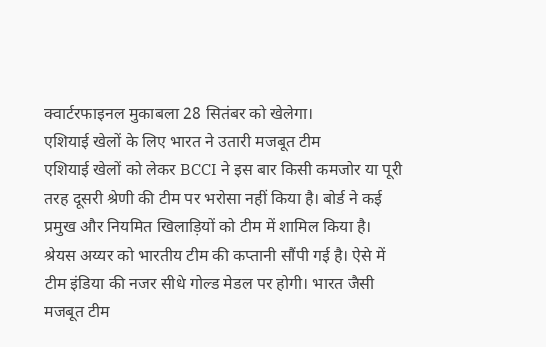क्वार्टरफाइनल मुकाबला 28 सितंबर को खेलेगा।
एशियाई खेलों के लिए भारत ने उतारी मजबूत टीम
एशियाई खेलों को लेकर BCCI ने इस बार किसी कमजोर या पूरी तरह दूसरी श्रेणी की टीम पर भरोसा नहीं किया है। बोर्ड ने कई प्रमुख और नियमित खिलाड़ियों को टीम में शामिल किया है।
श्रेयस अय्यर को भारतीय टीम की कप्तानी सौंपी गई है। ऐसे में टीम इंडिया की नजर सीधे गोल्ड मेडल पर होगी। भारत जैसी मजबूत टीम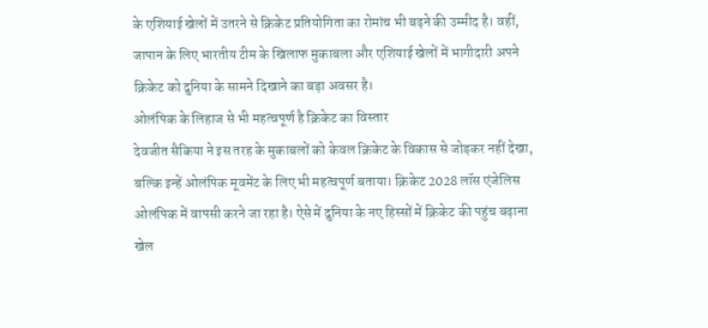के एशियाई खेलों में उतरने से क्रिकेट प्रतियोगिता का रोमांच भी बढ़ने की उम्मीद है। वहीं, जापान के लिए भारतीय टीम के खिलाफ मुकाबला और एशियाई खेलों में भागीदारी अपने क्रिकेट को दुनिया के सामने दिखाने का बड़ा अवसर है।
ओलंपिक के लिहाज से भी महत्वपूर्ण है क्रिकेट का विस्तार
देवजीत सैकिया ने इस तरह के मुकाबलों को केवल क्रिकेट के विकास से जोड़कर नहीं देखा, बल्कि इन्हें ओलंपिक मूवमेंट के लिए भी महत्वपूर्ण बताया। क्रिकेट 2028 लॉस एंजेलिस ओलंपिक में वापसी करने जा रहा है। ऐसे में दुनिया के नए हिस्सों में क्रिकेट की पहुंच बढ़ाना खेल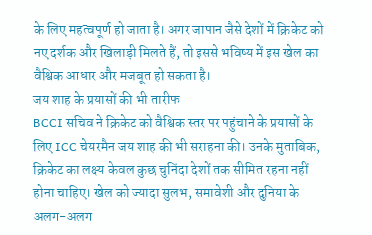के लिए महत्वपूर्ण हो जाता है। अगर जापान जैसे देशों में क्रिकेट को नए दर्शक और खिलाड़ी मिलते हैं, तो इससे भविष्य में इस खेल का वैश्विक आधार और मजबूत हो सकता है।
जय शाह के प्रयासों की भी तारीफ
BCCI सचिव ने क्रिकेट को वैश्विक स्तर पर पहुंचाने के प्रयासों के लिए ICC चेयरमैन जय शाह की भी सराहना की। उनके मुताबिक, क्रिकेट का लक्ष्य केवल कुछ चुनिंदा देशों तक सीमित रहना नहीं होना चाहिए। खेल को ज्यादा सुलभ, समावेशी और दुनिया के अलग-अलग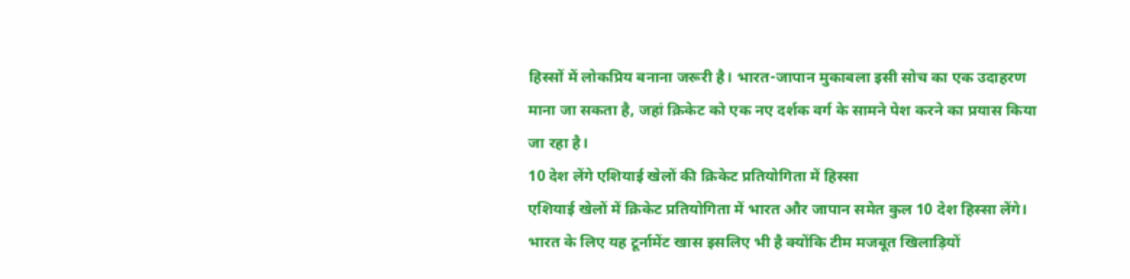हिस्सों में लोकप्रिय बनाना जरूरी है। भारत-जापान मुकाबला इसी सोच का एक उदाहरण माना जा सकता है, जहां क्रिकेट को एक नए दर्शक वर्ग के सामने पेश करने का प्रयास किया जा रहा है।
10 देश लेंगे एशियाई खेलों की क्रिकेट प्रतियोगिता में हिस्सा
एशियाई खेलों में क्रिकेट प्रतियोगिता में भारत और जापान समेत कुल 10 देश हिस्सा लेंगे। भारत के लिए यह टूर्नामेंट खास इसलिए भी है क्योंकि टीम मजबूत खिलाड़ियों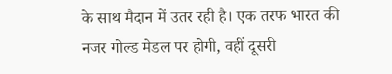के साथ मैदान में उतर रही है। एक तरफ भारत की नजर गोल्ड मेडल पर होगी, वहीं दूसरी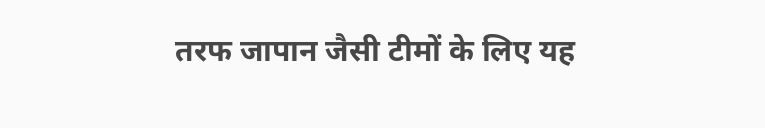तरफ जापान जैसी टीमों के लिए यह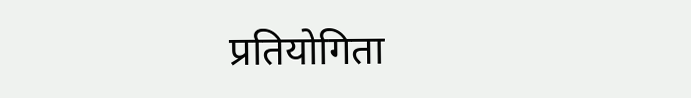प्रतियोगिता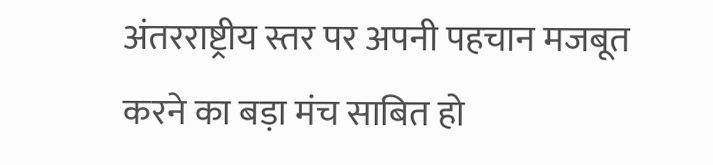अंतरराष्ट्रीय स्तर पर अपनी पहचान मजबूत करने का बड़ा मंच साबित हो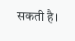सकती है।